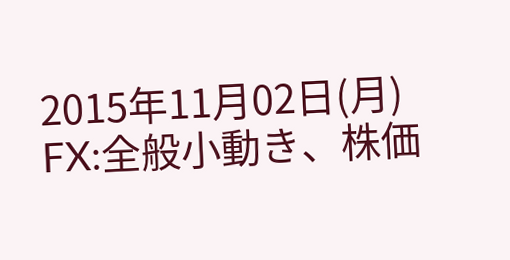2015年11月02日(月)
FX:全般小動き、株価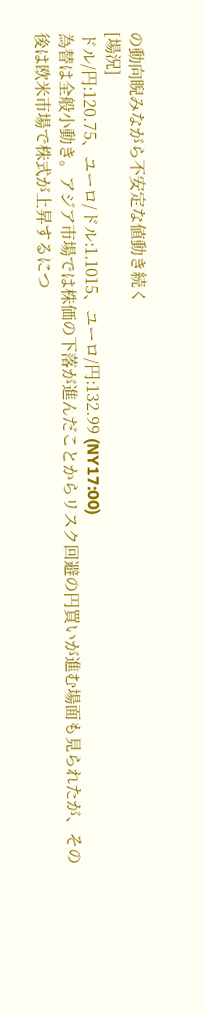の動向睨みながら不安定な値動き続く
[場況]
ドル/円:120.75、ユーロ/ドル:1.1015、ユーロ/円:132.99 (NY17:00)
為替は全般小動き。アジア市場では株価の下落が進んだことからリスク回避の円買いが進む場面も見られたが、その後は欧米市場で株式が上昇するにつ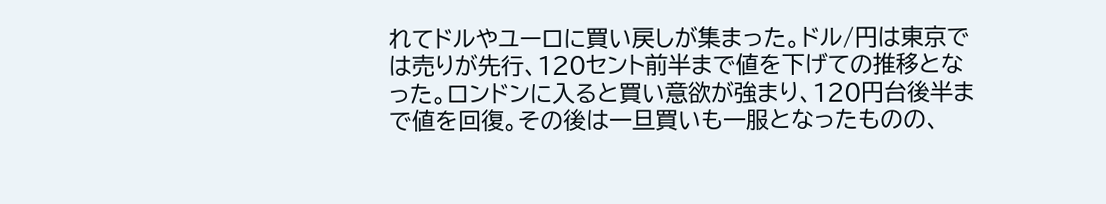れてドルやユーロに買い戻しが集まった。ドル/円は東京では売りが先行、120セント前半まで値を下げての推移となった。ロンドンに入ると買い意欲が強まり、120円台後半まで値を回復。その後は一旦買いも一服となったものの、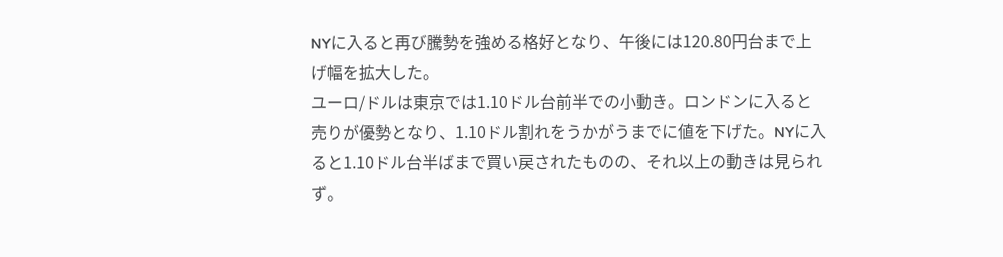NYに入ると再び騰勢を強める格好となり、午後には120.80円台まで上げ幅を拡大した。
ユーロ/ドルは東京では1.10ドル台前半での小動き。ロンドンに入ると売りが優勢となり、1.10ドル割れをうかがうまでに値を下げた。NYに入ると1.10ドル台半ばまで買い戻されたものの、それ以上の動きは見られず。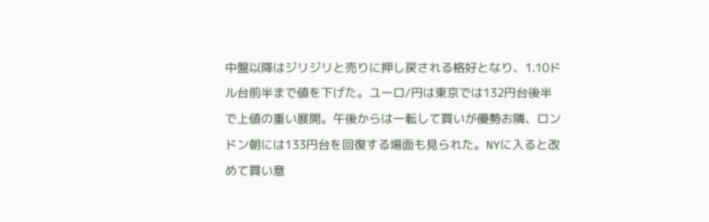中盤以降はジリジリと売りに押し戻される格好となり、1.10ドル台前半まで値を下げた。ユーロ/円は東京では132円台後半で上値の重い展開。午後からは一転して買いが優勢お隣、ロンドン朝には133円台を回復する場面も見られた。NYに入ると改めて買い意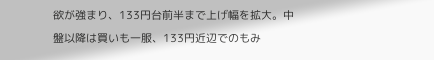欲が強まり、133円台前半まで上げ幅を拡大。中盤以降は買いも一服、133円近辺でのもみ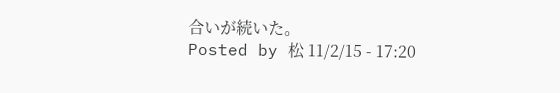合いが続いた。
Posted by 松 11/2/15 - 17:20